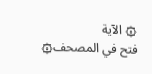۞ الآية
فتح في المصحف۞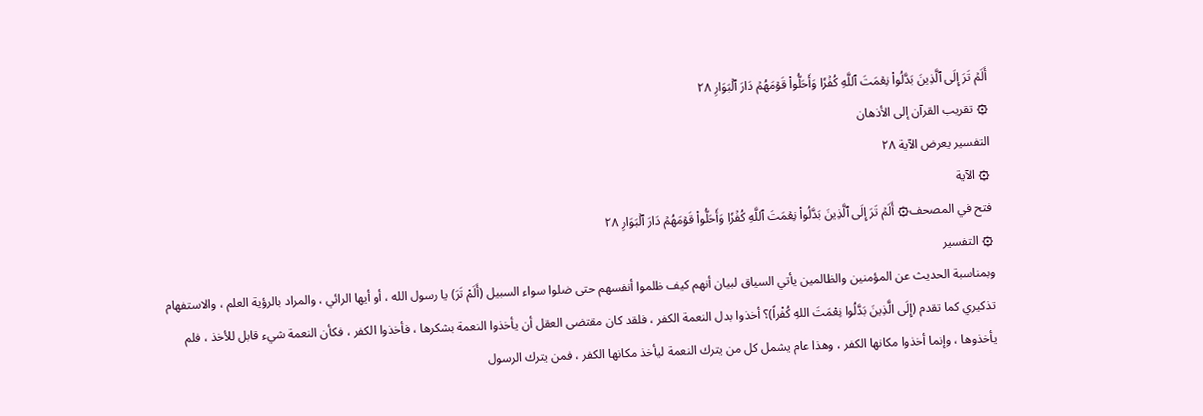أَلَمۡ تَرَ إِلَى ٱلَّذِينَ بَدَّلُواْ نِعۡمَتَ ٱللَّهِ كُفۡرٗا وَأَحَلُّواْ قَوۡمَهُمۡ دَارَ ٱلۡبَوَارِ ٢٨
۞ تقريب القرآن إلى الأذهان
التفسير يعرض الآية ٢٨
۞ الآية
فتح في المصحف۞ أَلَمۡ تَرَ إِلَى ٱلَّذِينَ بَدَّلُواْ نِعۡمَتَ ٱللَّهِ كُفۡرٗا وَأَحَلُّواْ قَوۡمَهُمۡ دَارَ ٱلۡبَوَارِ ٢٨
۞ التفسير
وبمناسبة الحديث عن المؤمنين والظالمين يأتي السياق لبيان أنهم كيف ظلموا أنفسهم حتى ضلوا سواء السبيل (أَلَمْ تَرَ) يا رسول الله ، أو أيها الرائي ، والمراد بالرؤية العلم ، والاستفهام تذكيري كما تقدم (إِلَى الَّذِينَ بَدَّلُوا نِعْمَتَ اللهِ كُفْراً)؟ أخذوا بدل النعمة الكفر ، فلقد كان مقتضى العقل أن يأخذوا النعمة بشكرها ، فأخذوا الكفر ، فكأن النعمة شيء قابل للأخذ ، فلم يأخذوها ، وإنما أخذوا مكانها الكفر ، وهذا عام يشمل كل من يترك النعمة ليأخذ مكانها الكفر ، فمن يترك الرسول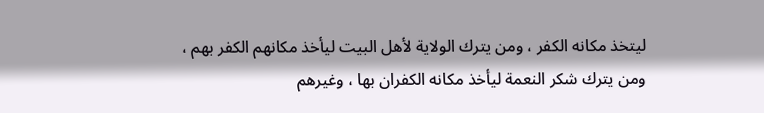ليتخذ مكانه الكفر ، ومن يترك الولاية لأهل البيت ليأخذ مكانهم الكفر بهم ، ومن يترك شكر النعمة ليأخذ مكانه الكفران بها ، وغيرهم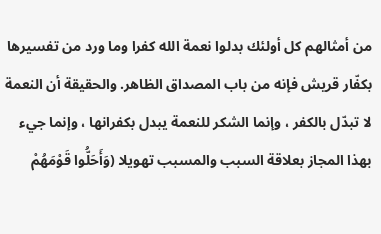من أمثالهم كل أولئك بدلوا نعمة الله كفرا وما ورد من تفسيرها بكفّار قريش فإنه من باب المصداق الظاهر. والحقيقة أن النعمة لا تبدّل بالكفر ، وإنما الشكر للنعمة يبدل بكفرانها ، وإنما جيء بهذا المجاز بعلاقة السبب والمسبب تهويلا (وَأَحَلُّوا قَوْمَهُمْ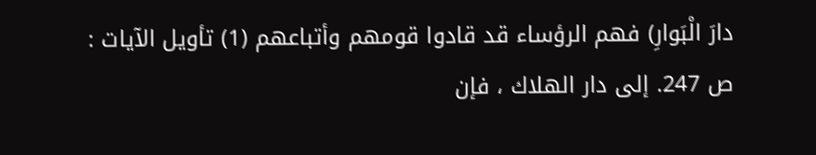دارَ الْبَوارِ) فهم الرؤساء قد قادوا قومهم وأتباعهم (1) تأويل الآيات : ص 247. إلى دار الهلاك ، فإن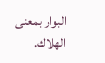البوار بمعنى الهلاك.